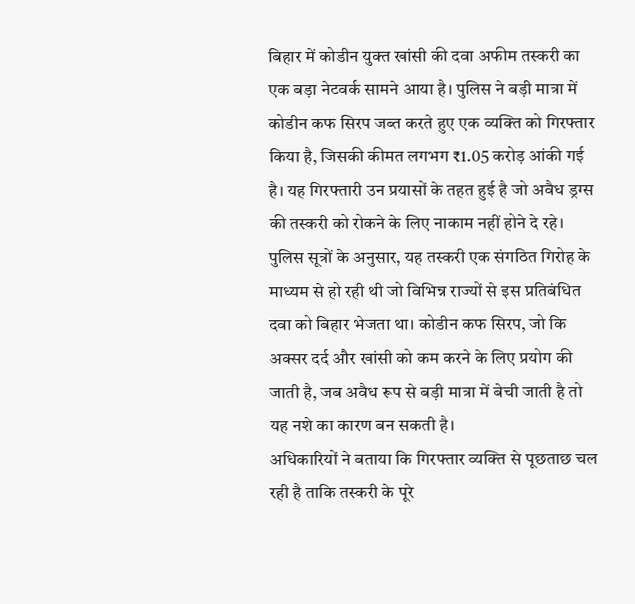बिहार में कोडीन युक्त खांसी की दवा अफीम तस्करी का एक बड़ा नेटवर्क सामने आया है। पुलिस ने बड़ी मात्रा में कोडीन कफ सिरप जब्त करते हुए एक व्यक्ति को गिरफ्तार किया है, जिसकी कीमत लगभग ₹1.05 करोड़ आंकी गई है। यह गिरफ्तारी उन प्रयासों के तहत हुई है जो अवैध ड्रग्स की तस्करी को रोकने के लिए नाकाम नहीं होने दे रहे।
पुलिस सूत्रों के अनुसार, यह तस्करी एक संगठित गिरोह के माध्यम से हो रही थी जो विभिन्न राज्यों से इस प्रतिबंधित दवा को बिहार भेजता था। कोडीन कफ सिरप, जो कि अक्सर दर्द और खांसी को कम करने के लिए प्रयोग की जाती है, जब अवैध रूप से बड़ी मात्रा में बेची जाती है तो यह नशे का कारण बन सकती है।
अधिकारियों ने बताया कि गिरफ्तार व्यक्ति से पूछताछ चल रही है ताकि तस्करी के पूरे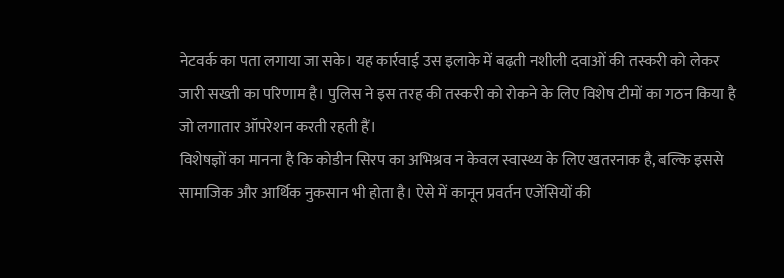नेटवर्क का पता लगाया जा सके। यह कार्रवाई उस इलाके में बढ़ती नशीली दवाओं की तस्करी को लेकर जारी सख्ती का परिणाम है। पुलिस ने इस तरह की तस्करी को रोकने के लिए विशेष टीमों का गठन किया है जो लगातार ऑपरेशन करती रहती हैं।
विशेषज्ञों का मानना है कि कोडीन सिरप का अभिश्रव न केवल स्वास्थ्य के लिए खतरनाक है, बल्कि इससे सामाजिक और आर्थिक नुकसान भी होता है। ऐसे में कानून प्रवर्तन एजेंसियों की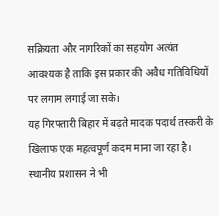सक्रियता और नागरिकों का सहयोग अत्यंत आवश्यक है ताकि इस प्रकार की अवैध गतिविधियों पर लगाम लगाई जा सके।
यह गिरफ्तारी बिहार में बढ़ते मादक पदार्थ तस्करी के खिलाफ एक महत्वपूर्ण कदम माना जा रहा है। स्थानीय प्रशासन ने भी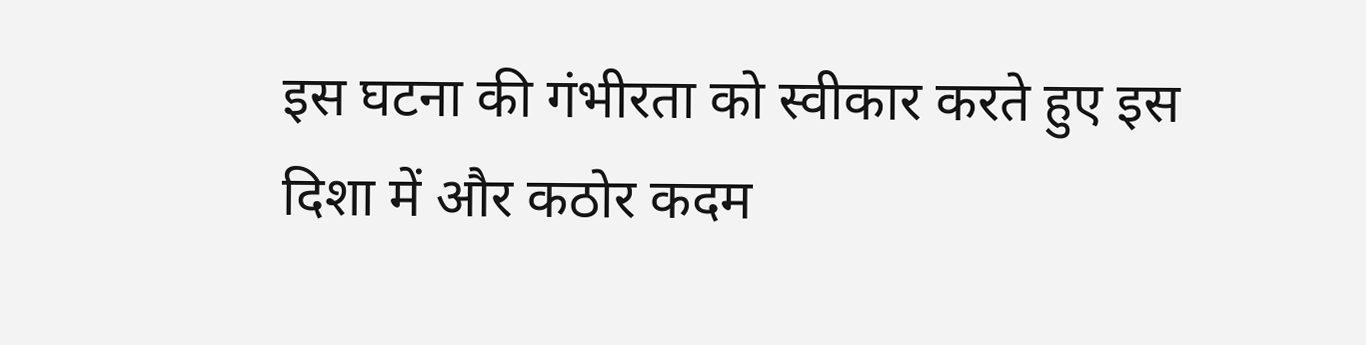इस घटना की गंभीरता को स्वीकार करते हुए इस दिशा में और कठोर कदम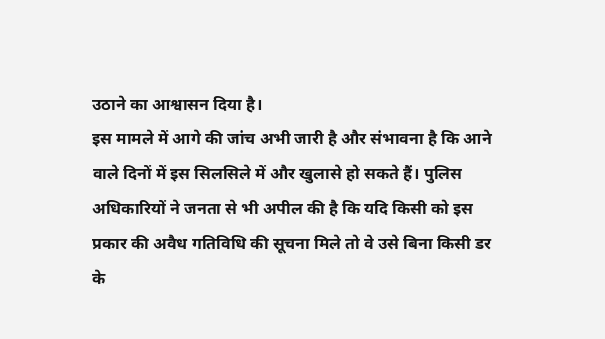उठाने का आश्वासन दिया है।
इस मामले में आगे की जांच अभी जारी है और संभावना है कि आने वाले दिनों में इस सिलसिले में और खुलासे हो सकते हैं। पुलिस अधिकारियों ने जनता से भी अपील की है कि यदि किसी को इस प्रकार की अवैध गतिविधि की सूचना मिले तो वे उसे बिना किसी डर के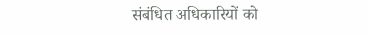संबंधित अधिकारियों को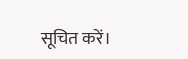सूचित करें।